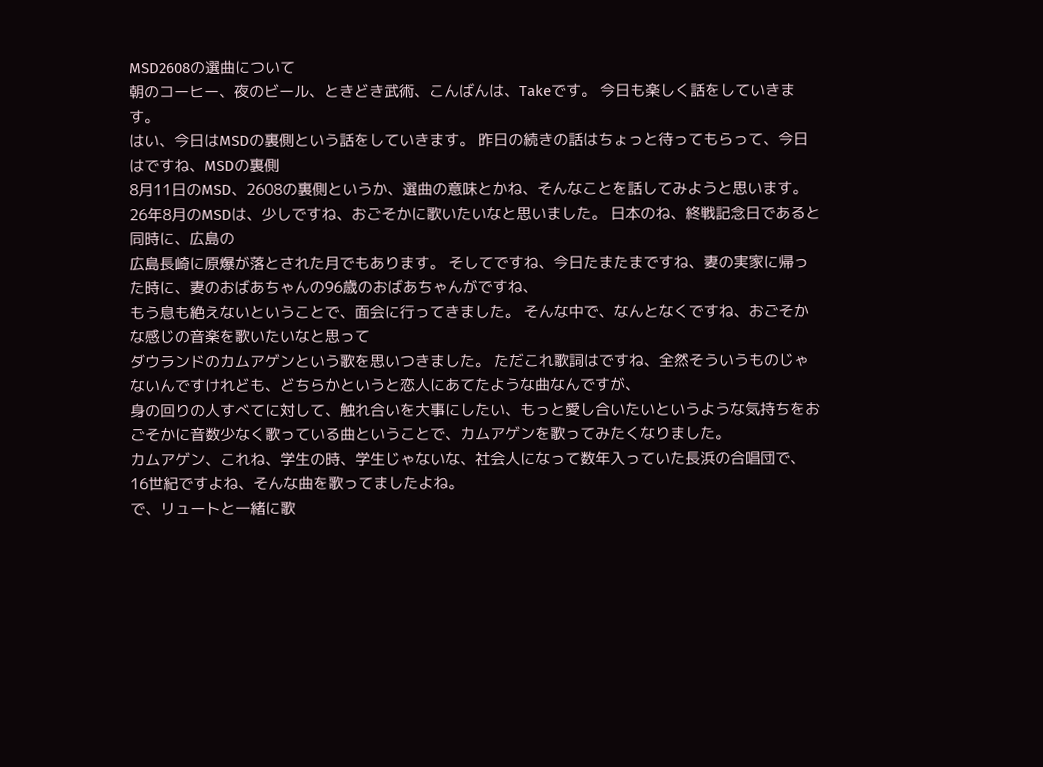MSD2608の選曲について
朝のコーヒー、夜のビール、ときどき武術、こんばんは、Takeです。 今日も楽しく話をしていきます。
はい、今日はMSDの裏側という話をしていきます。 昨日の続きの話はちょっと待ってもらって、今日はですね、MSDの裏側
8月11日のMSD、2608の裏側というか、選曲の意味とかね、そんなことを話してみようと思います。
26年8月のMSDは、少しですね、おごそかに歌いたいなと思いました。 日本のね、終戦記念日であると同時に、広島の
広島長崎に原爆が落とされた月でもあります。 そしてですね、今日たまたまですね、妻の実家に帰った時に、妻のおばあちゃんの96歳のおばあちゃんがですね、
もう息も絶えないということで、面会に行ってきました。 そんな中で、なんとなくですね、おごそかな感じの音楽を歌いたいなと思って
ダウランドのカムアゲンという歌を思いつきました。 ただこれ歌詞はですね、全然そういうものじゃないんですけれども、どちらかというと恋人にあてたような曲なんですが、
身の回りの人すべてに対して、触れ合いを大事にしたい、もっと愛し合いたいというような気持ちをおごそかに音数少なく歌っている曲ということで、カムアゲンを歌ってみたくなりました。
カムアゲン、これね、学生の時、学生じゃないな、社会人になって数年入っていた長浜の合唱団で、16世紀ですよね、そんな曲を歌ってましたよね。
で、リュートと一緒に歌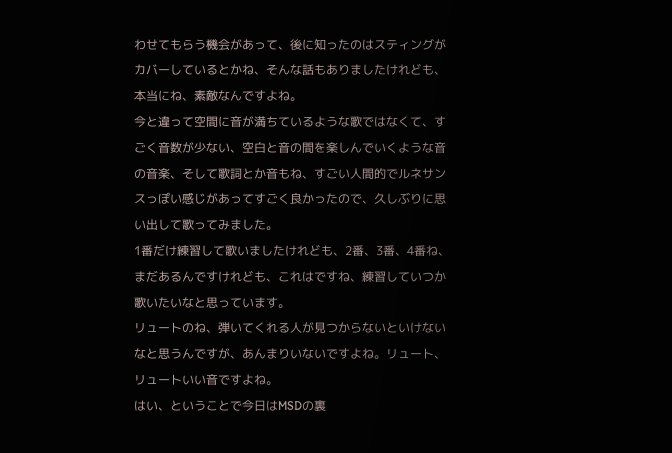わせてもらう機会があって、後に知ったのはスティングがカバーしているとかね、そんな話もありましたけれども、本当にね、素敵なんですよね。
今と違って空間に音が満ちているような歌ではなくて、すごく音数が少ない、空白と音の間を楽しんでいくような音の音楽、そして歌詞とか音もね、すごい人間的でルネサンスっぽい感じがあってすごく良かったので、久しぶりに思い出して歌ってみました。
1番だけ練習して歌いましたけれども、2番、3番、4番ね、まだあるんですけれども、これはですね、練習していつか歌いたいなと思っています。
リュートのね、弾いてくれる人が見つからないといけないなと思うんですが、あんまりいないですよね。リュート、リュートいい音ですよね。
はい、ということで今日はMSDの裏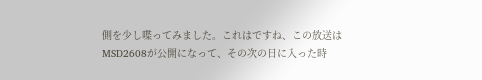側を少し喋ってみました。これはですね、この放送はMSD2608が公開になって、その次の日に入った時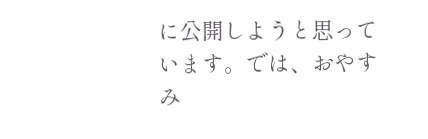に公開しようと思っています。では、おやすみ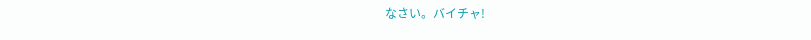なさい。バイチャ!